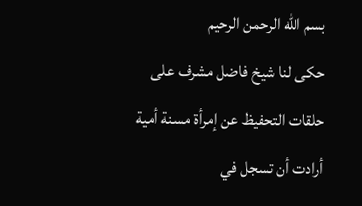بسم الله الرحمن الرحيم
حكى لنا شيخ فاضل مشرف على حلقات التحفيظ عن إمرأة مسنة أمية أرادت أن تسجل في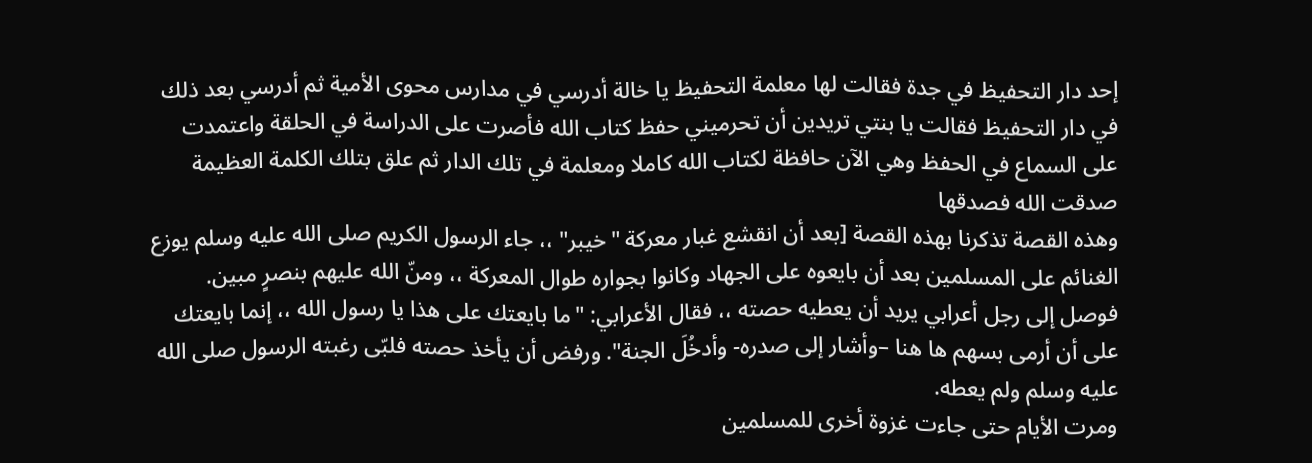إحد دار التحفيظ في جدة فقالت لها معلمة التحفيظ يا خالة أدرسي في مدارس محوى الأمية ثم أدرسي بعد ذلك في دار التحفيظ فقالت يا بنتي تريدين أن تحرميني حفظ كتاب الله فأصرت على الدراسة في الحلقة واعتمدت على السماع في الحفظ وهي الآن حافظة لكتاب الله كاملا ومعلمة في تلك الدار ثم علق بتلك الكلمة العظيمة
صدقت الله فصدقها
وهذه القصة تذكرنا بهذه القصة [بعد أن انقشع غبار معركة "خيبر" ،، جاء الرسول الكريم صلى الله عليه وسلم يوزع الغنائم على المسلمين بعد أن بايعوه على الجهاد وكانوا بجواره طوال المعركة ،، ومنّ الله عليهم بنصرٍ مبين.
فوصل إلى رجل أعرابي يريد أن يعطيه حصته ،، فقال الأعرابي: "ما بايعتك على هذا يا رسول الله ،، إنما بايعتك على أن أرمى بسهم ها هنا –وأشار إلى صدره- وأدخُلَ الجنة". ورفض أن يأخذ حصته فلبّى رغبته الرسول صلى الله عليه وسلم ولم يعطه.
ومرت الأيام حتى جاءت غزوة أخرى للمسلمين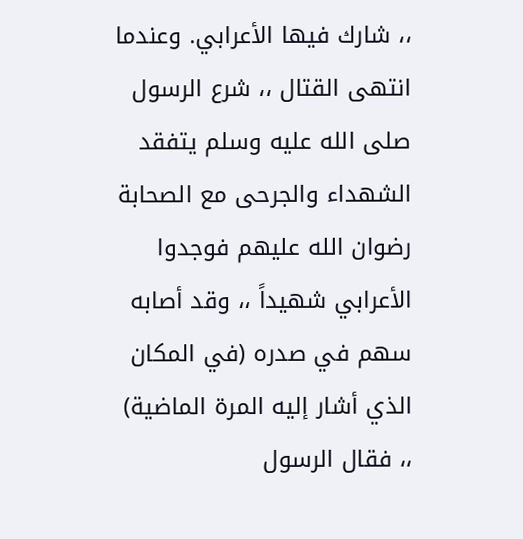،، شارك فيها الأعرابي. وعندما انتهى القتال ،، شرع الرسول صلى الله عليه وسلم يتفقد الشهداء والجرحى مع الصحابة رضوان الله عليهم فوجدوا الأعرابي شهيداً ،، وقد أصابه سهم في صدره (في المكان الذي أشار إليه المرة الماضية) ،، فقال الرسول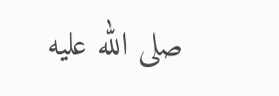صلى الله عليه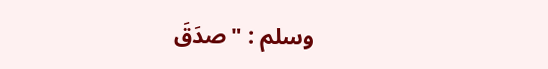وسلم : "صدَقَ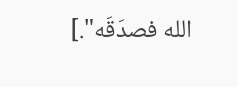الله فصدَقَه".]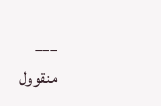___
منقوول